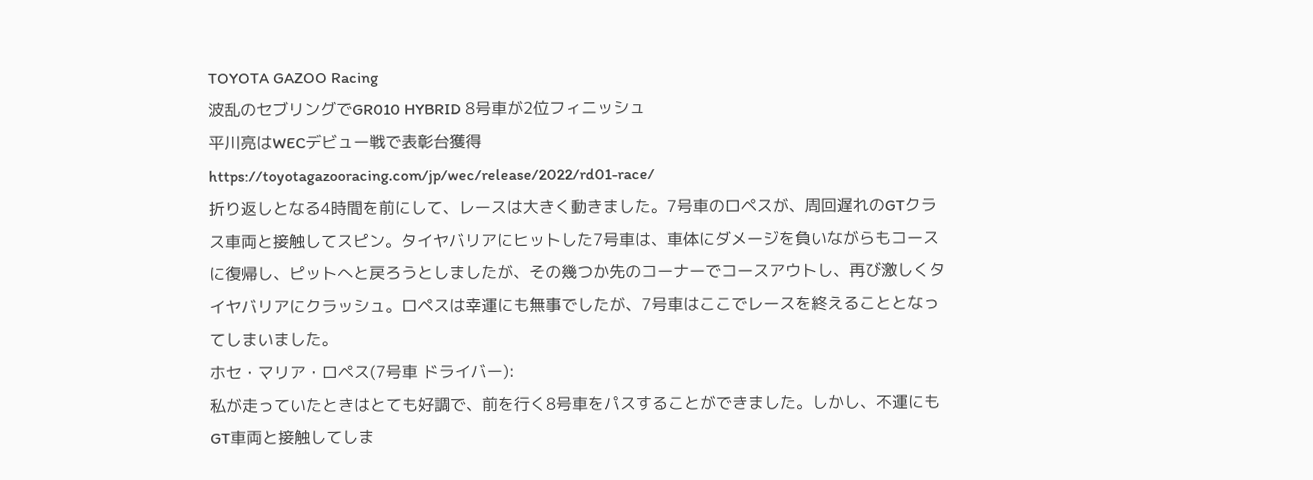TOYOTA GAZOO Racing
波乱のセブリングでGR010 HYBRID 8号車が2位フィニッシュ
平川亮はWECデビュー戦で表彰台獲得
https://toyotagazooracing.com/jp/wec/release/2022/rd01-race/
折り返しとなる4時間を前にして、レースは大きく動きました。7号車のロペスが、周回遅れのGTクラス車両と接触してスピン。タイヤバリアにヒットした7号車は、車体にダメージを負いながらもコースに復帰し、ピットへと戻ろうとしましたが、その幾つか先のコーナーでコースアウトし、再び激しくタイヤバリアにクラッシュ。ロペスは幸運にも無事でしたが、7号車はここでレースを終えることとなってしまいました。
ホセ・マリア・ロペス(7号車 ドライバー):
私が走っていたときはとても好調で、前を行く8号車をパスすることができました。しかし、不運にもGT車両と接触してしま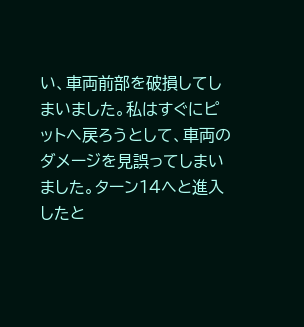い、車両前部を破損してしまいました。私はすぐにピットへ戻ろうとして、車両のダメージを見誤ってしまいました。ターン14へと進入したと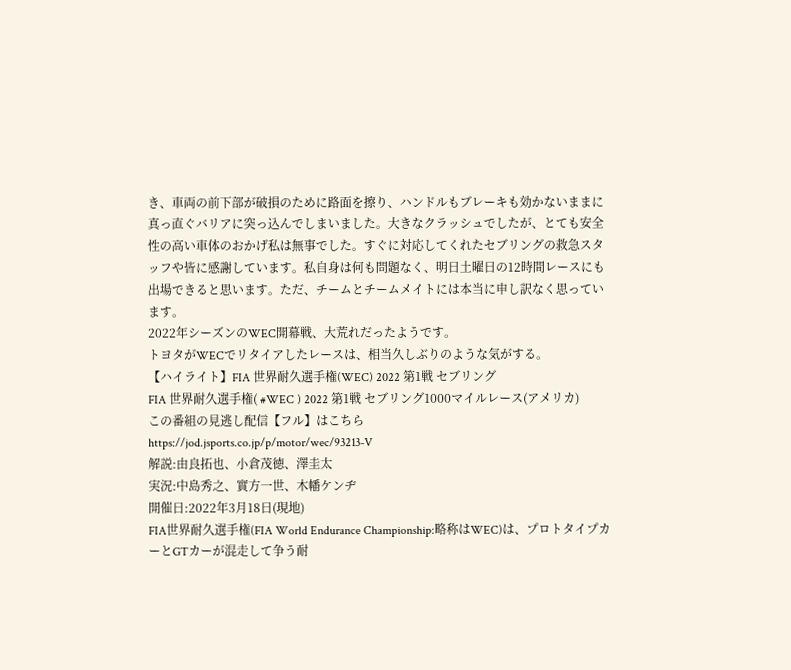き、車両の前下部が破損のために路面を擦り、ハンドルもブレーキも効かないままに真っ直ぐバリアに突っ込んでしまいました。大きなクラッシュでしたが、とても安全性の高い車体のおかげ私は無事でした。すぐに対応してくれたセブリングの救急スタッフや皆に感謝しています。私自身は何も問題なく、明日土曜日の12時間レースにも出場できると思います。ただ、チームとチームメイトには本当に申し訳なく思っています。
2022年シーズンのWEC開幕戦、大荒れだったようです。
トヨタがWECでリタイアしたレースは、相当久しぶりのような気がする。
【ハイライト】FIA 世界耐久選手権(WEC) 2022 第1戦 セブリング
FIA 世界耐久選手権( #WEC ) 2022 第1戦 セブリング1000マイルレース(アメリカ)
この番組の見逃し配信【フル】はこちら
https://jod.jsports.co.jp/p/motor/wec/93213-V
解説:由良拓也、小倉茂徳、澤圭太
実況:中島秀之、實方一世、木幡ケンヂ
開催日:2022年3月18日(現地)
FIA世界耐久選手権(FIA World Endurance Championship:略称はWEC)は、プロトタイプカーとGTカーが混走して争う耐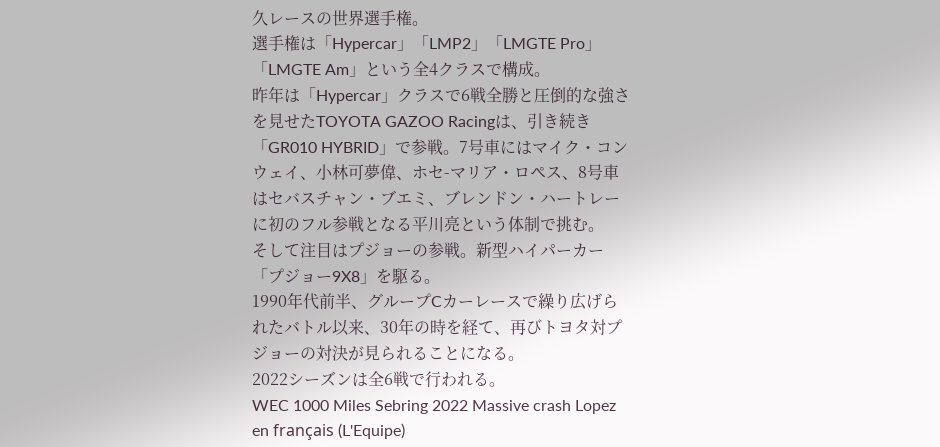久レースの世界選手権。
選手権は「Hypercar」「LMP2」「LMGTE Pro」「LMGTE Am」という全4クラスで構成。
昨年は「Hypercar」クラスで6戦全勝と圧倒的な強さを見せたTOYOTA GAZOO Racingは、引き続き「GR010 HYBRID」で参戦。7号車にはマイク・コンウェイ、小林可夢偉、ホセ-マリア・ロペス、8号車はセバスチャン・ブエミ、ブレンドン・ハートレーに初のフル参戦となる平川亮という体制で挑む。
そして注目はプジョーの参戦。新型ハイパーカー「プジョー9X8」を駆る。
1990年代前半、グループCカーレースで繰り広げられたバトル以来、30年の時を経て、再びトヨタ対プジョーの対決が見られることになる。
2022シーズンは全6戦で行われる。
WEC 1000 Miles Sebring 2022 Massive crash Lopez en français (L'Equipe)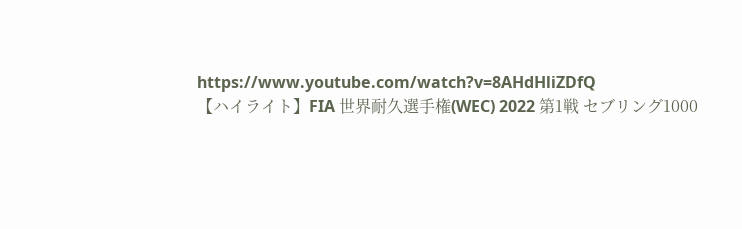https://www.youtube.com/watch?v=8AHdHliZDfQ
【ハイライト】FIA 世界耐久選手権(WEC) 2022 第1戦 セブリング1000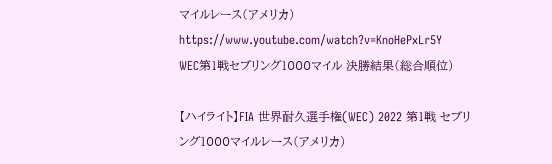マイルレース(アメリカ)
https://www.youtube.com/watch?v=KnoHePxLr5Y
WEC第1戦セブリング1000マイル 決勝結果(総合順位)

【ハイライト】FIA 世界耐久選手権(WEC) 2022 第1戦 セブリング1000マイルレース(アメリカ)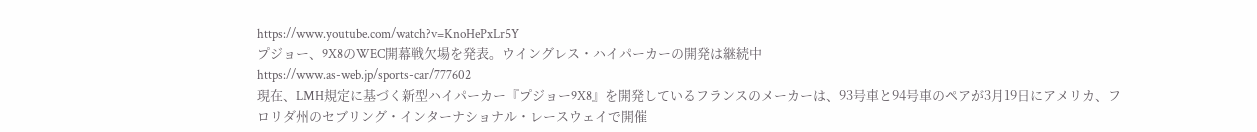https://www.youtube.com/watch?v=KnoHePxLr5Y
プジョー、9X8のWEC開幕戦欠場を発表。ウイングレス・ハイパーカーの開発は継続中
https://www.as-web.jp/sports-car/777602
現在、LMH規定に基づく新型ハイパーカー『プジョー9X8』を開発しているフランスのメーカーは、93号車と94号車のペアが3月19日にアメリカ、フロリダ州のセブリング・インターナショナル・レースウェイで開催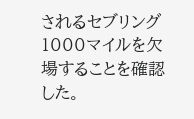されるセブリング1000マイルを欠場することを確認した。